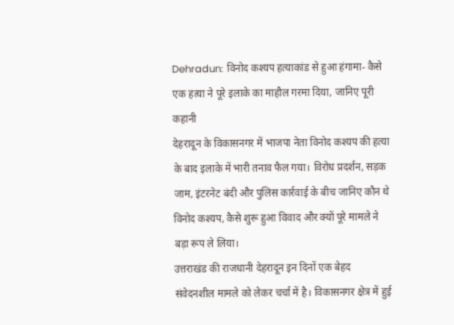Dehradun: विनोद कश्यप हत्याकांड से हुआ हंगामा- कैसे एक हत्या ने पूरे इलाके का माहौल गरमा दिया, जानिए पूरी कहानी
देहरादून के विकासनगर में भाजपा नेता विनोद कश्यप की हत्या के बाद इलाके में भारी तनाव फैल गया। विरोध प्रदर्शन, सड़क जाम, इंटरनेट बंदी और पुलिस कार्रवाई के बीच जानिए कौन थे विनोद कश्यप, कैसे शुरू हुआ विवाद और क्यों पूरे मामले ने बड़ा रूप ले लिया।
उत्तराखंड की राजधानी देहरादून इन दिनों एक बेहद संवेदनशील मामले को लेकर चर्चा में है। विकासनगर क्षेत्र में हुई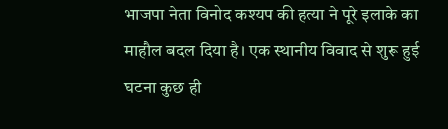भाजपा नेता विनोद कश्यप की हत्या ने पूरे इलाके का माहौल बदल दिया है। एक स्थानीय विवाद से शुरू हुई घटना कुछ ही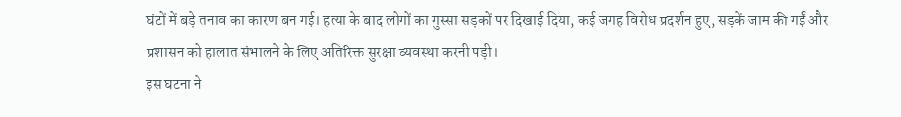घंटों में बड़े तनाव का कारण बन गई। हत्या के बाद लोगों का गुस्सा सड़कों पर दिखाई दिया, कई जगह विरोध प्रदर्शन हुए, सड़कें जाम की गईं और प्रशासन को हालात संभालने के लिए अतिरिक्त सुरक्षा व्यवस्था करनी पड़ी।
इस घटना ने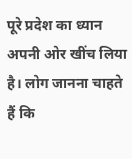पूरे प्रदेश का ध्यान अपनी ओर खींच लिया है। लोग जानना चाहते हैं कि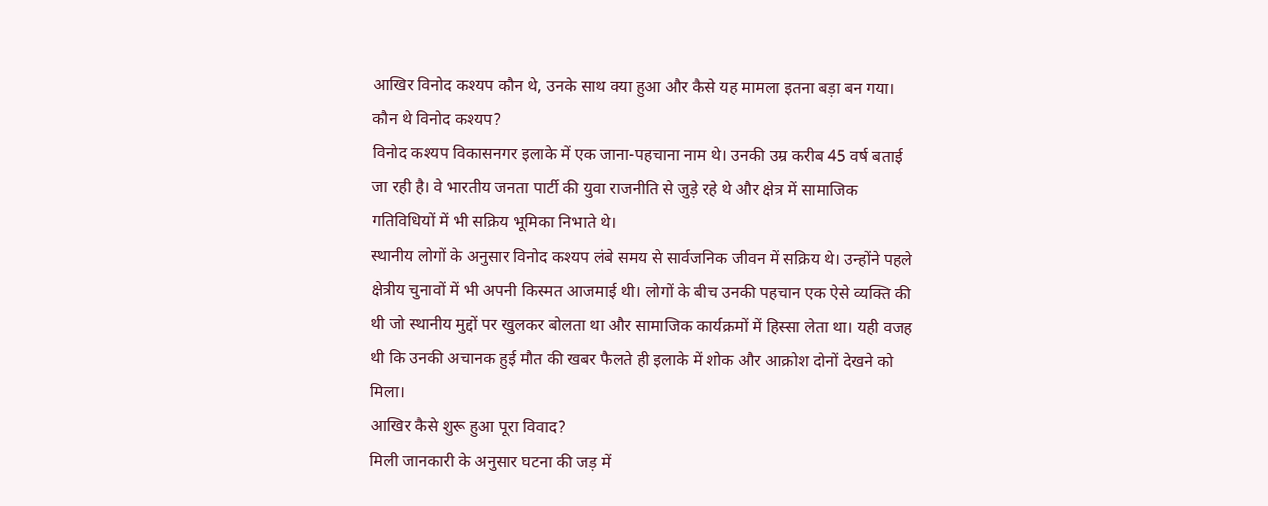आखिर विनोद कश्यप कौन थे, उनके साथ क्या हुआ और कैसे यह मामला इतना बड़ा बन गया।
कौन थे विनोद कश्यप?
विनोद कश्यप विकासनगर इलाके में एक जाना-पहचाना नाम थे। उनकी उम्र करीब 45 वर्ष बताई जा रही है। वे भारतीय जनता पार्टी की युवा राजनीति से जुड़े रहे थे और क्षेत्र में सामाजिक गतिविधियों में भी सक्रिय भूमिका निभाते थे।
स्थानीय लोगों के अनुसार विनोद कश्यप लंबे समय से सार्वजनिक जीवन में सक्रिय थे। उन्होंने पहले क्षेत्रीय चुनावों में भी अपनी किस्मत आजमाई थी। लोगों के बीच उनकी पहचान एक ऐसे व्यक्ति की थी जो स्थानीय मुद्दों पर खुलकर बोलता था और सामाजिक कार्यक्रमों में हिस्सा लेता था। यही वजह थी कि उनकी अचानक हुई मौत की खबर फैलते ही इलाके में शोक और आक्रोश दोनों देखने को मिला।
आखिर कैसे शुरू हुआ पूरा विवाद?
मिली जानकारी के अनुसार घटना की जड़ में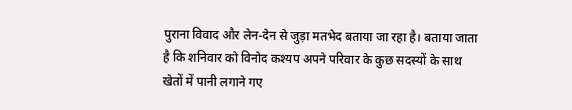पुराना विवाद और लेन-देन से जुड़ा मतभेद बताया जा रहा है। बताया जाता है कि शनिवार को विनोद कश्यप अपने परिवार के कुछ सदस्यों के साथ खेतों में पानी लगाने गए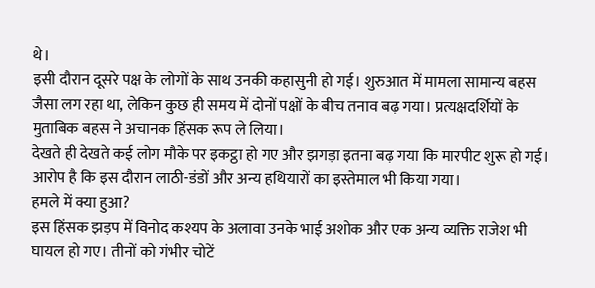थे।
इसी दौरान दूसरे पक्ष के लोगों के साथ उनकी कहासुनी हो गई। शुरुआत में मामला सामान्य बहस जैसा लग रहा था, लेकिन कुछ ही समय में दोनों पक्षों के बीच तनाव बढ़ गया। प्रत्यक्षदर्शियों के मुताबिक बहस ने अचानक हिंसक रूप ले लिया।
देखते ही देखते कई लोग मौके पर इकट्ठा हो गए और झगड़ा इतना बढ़ गया कि मारपीट शुरू हो गई। आरोप है कि इस दौरान लाठी-डंडों और अन्य हथियारों का इस्तेमाल भी किया गया।
हमले में क्या हुआ?
इस हिंसक झड़प में विनोद कश्यप के अलावा उनके भाई अशोक और एक अन्य व्यक्ति राजेश भी घायल हो गए। तीनों को गंभीर चोटें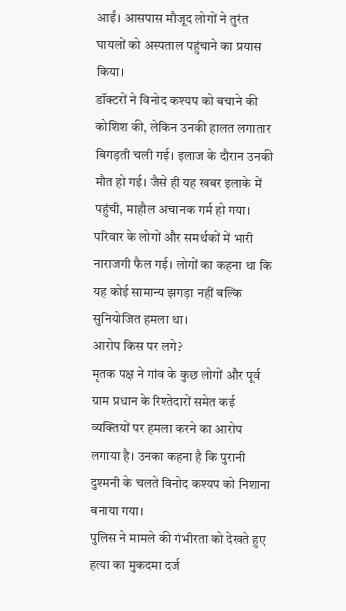आईं। आसपास मौजूद लोगों ने तुरंत घायलों को अस्पताल पहुंचाने का प्रयास किया।
डॉक्टरों ने विनोद कश्यप को बचाने की कोशिश की, लेकिन उनकी हालत लगातार बिगड़ती चली गई। इलाज के दौरान उनकी मौत हो गई। जैसे ही यह खबर इलाके में पहुंची, माहौल अचानक गर्म हो गया।
परिवार के लोगों और समर्थकों में भारी नाराजगी फैल गई। लोगों का कहना था कि यह कोई सामान्य झगड़ा नहीं बल्कि सुनियोजित हमला था।
आरोप किस पर लगे?
मृतक पक्ष ने गांव के कुछ लोगों और पूर्व ग्राम प्रधान के रिश्तेदारों समेत कई व्यक्तियों पर हमला करने का आरोप लगाया है। उनका कहना है कि पुरानी दुश्मनी के चलते विनोद कश्यप को निशाना बनाया गया।
पुलिस ने मामले की गंभीरता को देखते हुए हत्या का मुकदमा दर्ज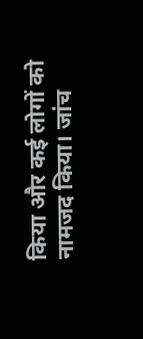किया और कई लोगों को नामजद किया। जांच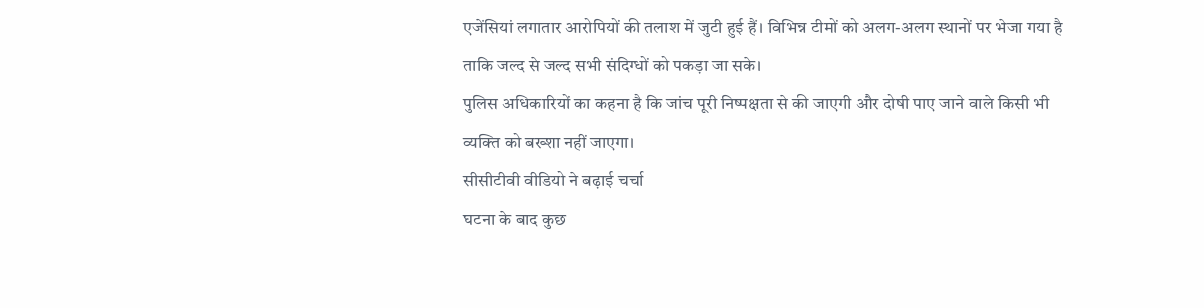एजेंसियां लगातार आरोपियों की तलाश में जुटी हुई हैं। विभिन्न टीमों को अलग-अलग स्थानों पर भेजा गया है ताकि जल्द से जल्द सभी संदिग्धों को पकड़ा जा सके।
पुलिस अधिकारियों का कहना है कि जांच पूरी निष्पक्षता से की जाएगी और दोषी पाए जाने वाले किसी भी व्यक्ति को बख्शा नहीं जाएगा।
सीसीटीवी वीडियो ने बढ़ाई चर्चा
घटना के बाद कुछ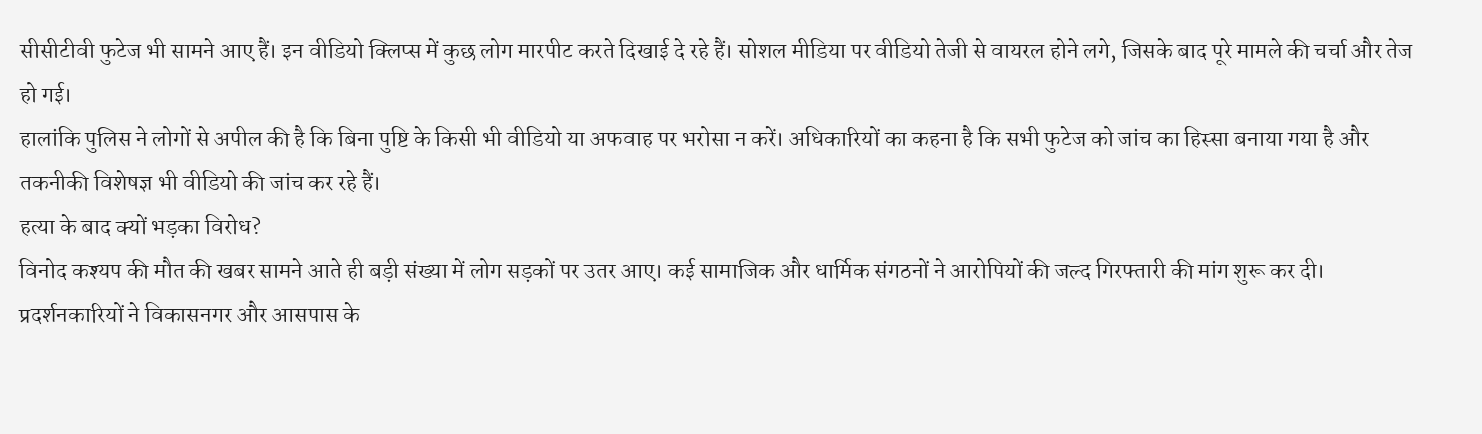सीसीटीवी फुटेज भी सामने आए हैं। इन वीडियो क्लिप्स में कुछ लोग मारपीट करते दिखाई दे रहे हैं। सोशल मीडिया पर वीडियो तेजी से वायरल होने लगे, जिसके बाद पूरे मामले की चर्चा और तेज हो गई।
हालांकि पुलिस ने लोगों से अपील की है कि बिना पुष्टि के किसी भी वीडियो या अफवाह पर भरोसा न करें। अधिकारियों का कहना है कि सभी फुटेज को जांच का हिस्सा बनाया गया है और तकनीकी विशेषज्ञ भी वीडियो की जांच कर रहे हैं।
हत्या के बाद क्यों भड़का विरोध?
विनोद कश्यप की मौत की खबर सामने आते ही बड़ी संख्या में लोग सड़कों पर उतर आए। कई सामाजिक और धार्मिक संगठनों ने आरोपियों की जल्द गिरफ्तारी की मांग शुरू कर दी।
प्रदर्शनकारियों ने विकासनगर और आसपास के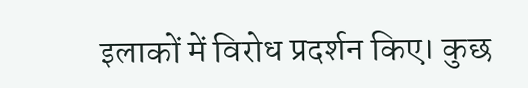इलाकों में विरोध प्रदर्शन किए। कुछ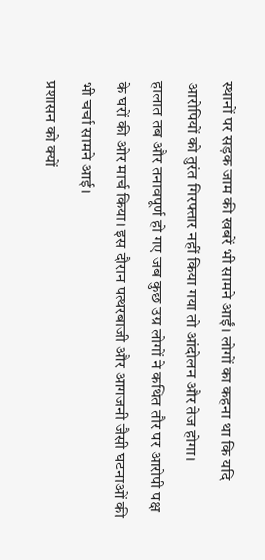स्थानों पर सड़क जाम की खबरें भी सामने आईं। लोगों का कहना था कि यदि आरोपियों को तुरंत गिरफ्तार नहीं किया गया तो आंदोलन और तेज होगा।
हालात तब और तनावपूर्ण हो गए जब कुछ उग्र लोगों ने कथित तौर पर आरोपी पक्ष के घरों की ओर मार्च किया। इस दौरान पत्थरबाजी और आगजनी जैसी घटनाओं की भी चर्चा सामने आई।
प्रशासन को क्यों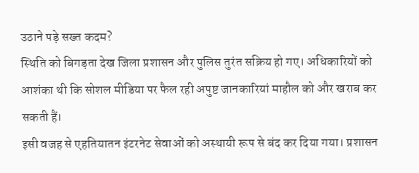उठाने पड़े सख्त कदम?
स्थिति को बिगड़ता देख जिला प्रशासन और पुलिस तुरंत सक्रिय हो गए। अधिकारियों को आशंका थी कि सोशल मीडिया पर फैल रही अपुष्ट जानकारियां माहौल को और खराब कर सकती हैं।
इसी वजह से एहतियातन इंटरनेट सेवाओं को अस्थायी रूप से बंद कर दिया गया। प्रशासन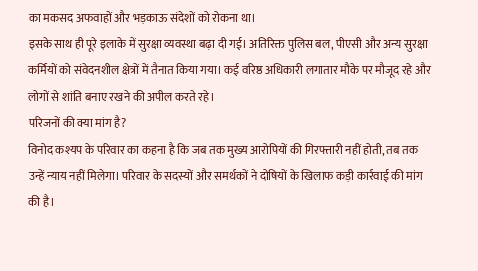का मकसद अफवाहों और भड़काऊ संदेशों को रोकना था।
इसके साथ ही पूरे इलाके में सुरक्षा व्यवस्था बढ़ा दी गई। अतिरिक्त पुलिस बल, पीएसी और अन्य सुरक्षा कर्मियों को संवेदनशील क्षेत्रों में तैनात किया गया। कई वरिष्ठ अधिकारी लगातार मौके पर मौजूद रहे और लोगों से शांति बनाए रखने की अपील करते रहे।
परिजनों की क्या मांग है?
विनोद कश्यप के परिवार का कहना है कि जब तक मुख्य आरोपियों की गिरफ्तारी नहीं होती, तब तक उन्हें न्याय नहीं मिलेगा। परिवार के सदस्यों और समर्थकों ने दोषियों के खिलाफ कड़ी कार्रवाई की मांग की है।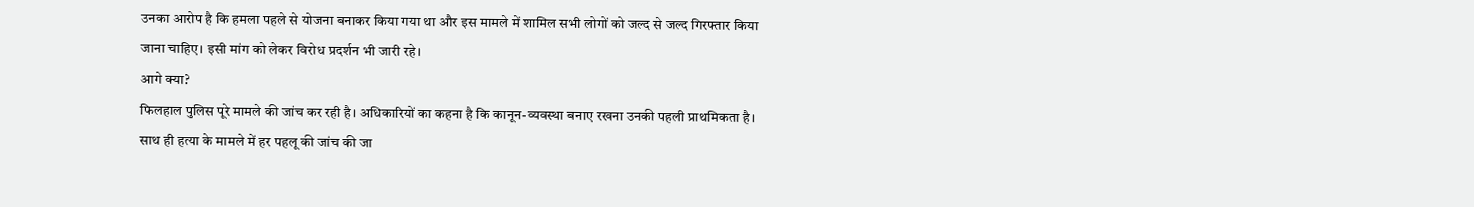उनका आरोप है कि हमला पहले से योजना बनाकर किया गया था और इस मामले में शामिल सभी लोगों को जल्द से जल्द गिरफ्तार किया जाना चाहिए। इसी मांग को लेकर विरोध प्रदर्शन भी जारी रहे।
आगे क्या?
फिलहाल पुलिस पूरे मामले की जांच कर रही है। अधिकारियों का कहना है कि कानून-व्यवस्था बनाए रखना उनकी पहली प्राथमिकता है। साथ ही हत्या के मामले में हर पहलू की जांच की जा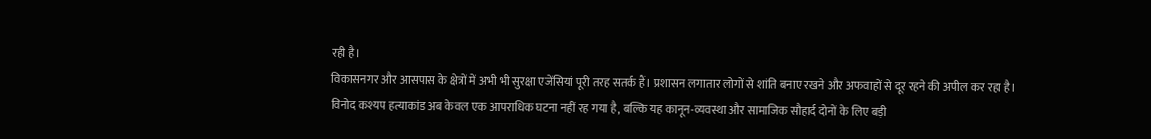रही है।
विकासनगर और आसपास के क्षेत्रों में अभी भी सुरक्षा एजेंसियां पूरी तरह सतर्क हैं। प्रशासन लगातार लोगों से शांति बनाए रखने और अफवाहों से दूर रहने की अपील कर रहा है।
विनोद कश्यप हत्याकांड अब केवल एक आपराधिक घटना नहीं रह गया है, बल्कि यह कानून-व्यवस्था और सामाजिक सौहार्द दोनों के लिए बड़ी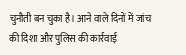चुनौती बन चुका है। आने वाले दिनों में जांच की दिशा और पुलिस की कार्रवाई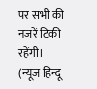पर सभी की नजरें टिकी रहेंगी।
(न्यूज हिन्दू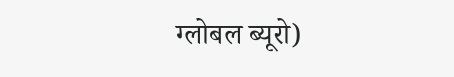ग्लोबल ब्यूरो)